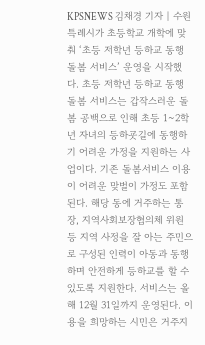KPSNEWS 김채경 기자 | 수원특례시가 초등학교 개학에 맞춰 ‘초등 저학년 등하교 동행돌봄 서비스’ 운영을 시작했다. 초등 저학년 등하교 동행돌봄 서비스는 갑작스러운 돌봄 공백으로 인해 초등 1~2학년 자녀의 등하굣길에 동행하기 어려운 가정을 지원하는 사업이다. 기존 돌봄서비스 이용이 어려운 맞벌이 가정도 포함된다. 해당 동에 거주하는 통장, 지역사회보장협의체 위원 등 지역 사정을 잘 아는 주민으로 구성된 인력이 아동과 동행하며 안전하게 등하교를 할 수 있도록 지원한다. 서비스는 올해 12월 31일까지 운영된다. 이용을 희망하는 시민은 거주지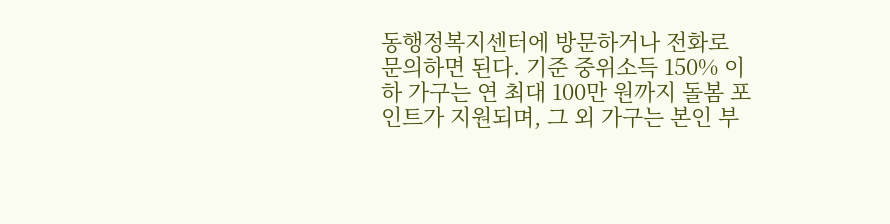동행정복지센터에 방문하거나 전화로 문의하면 된다. 기준 중위소득 150% 이하 가구는 연 최대 100만 원까지 돌봄 포인트가 지원되며, 그 외 가구는 본인 부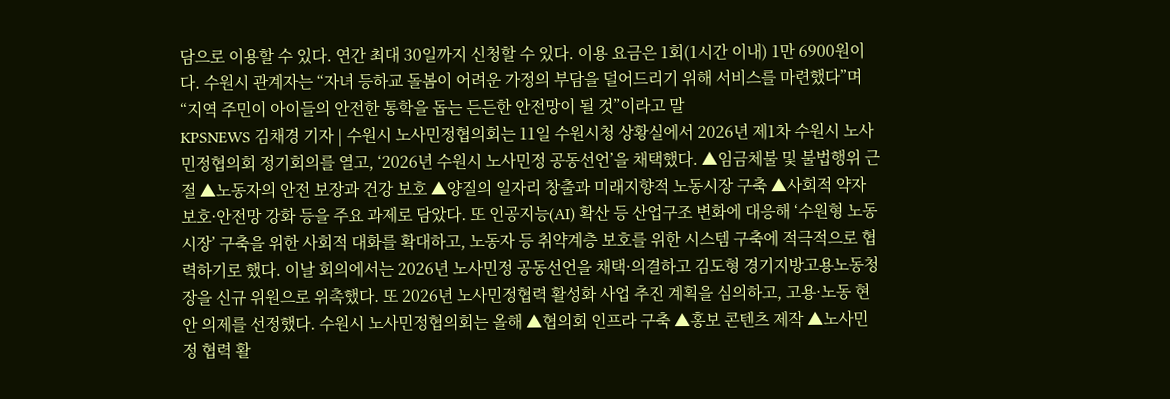담으로 이용할 수 있다. 연간 최대 30일까지 신청할 수 있다. 이용 요금은 1회(1시간 이내) 1만 6900원이다. 수원시 관계자는 “자녀 등하교 돌봄이 어려운 가정의 부담을 덜어드리기 위해 서비스를 마련했다”며 “지역 주민이 아이들의 안전한 통학을 돕는 든든한 안전망이 될 것”이라고 말
KPSNEWS 김채경 기자 | 수원시 노사민정협의회는 11일 수원시청 상황실에서 2026년 제1차 수원시 노사민정협의회 정기회의를 열고, ‘2026년 수원시 노사민정 공동선언’을 채택했다. ▲임금체불 및 불법행위 근절 ▲노동자의 안전 보장과 건강 보호 ▲양질의 일자리 창출과 미래지향적 노동시장 구축 ▲사회적 약자 보호·안전망 강화 등을 주요 과제로 담았다. 또 인공지능(AI) 확산 등 산업구조 변화에 대응해 ‘수원형 노동시장’ 구축을 위한 사회적 대화를 확대하고, 노동자 등 취약계층 보호를 위한 시스템 구축에 적극적으로 협력하기로 했다. 이날 회의에서는 2026년 노사민정 공동선언을 채택·의결하고 김도형 경기지방고용노동청장을 신규 위원으로 위촉했다. 또 2026년 노사민정협력 활성화 사업 추진 계획을 심의하고, 고용·노동 현안 의제를 선정했다. 수원시 노사민정협의회는 올해 ▲협의회 인프라 구축 ▲홍보 콘텐츠 제작 ▲노사민정 협력 활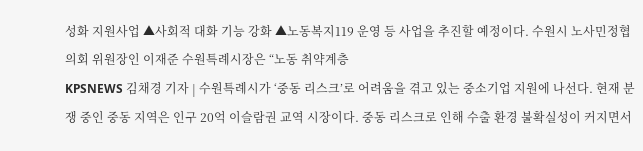성화 지원사업 ▲사회적 대화 기능 강화 ▲노동복지119 운영 등 사업을 추진할 예정이다. 수원시 노사민정협의회 위원장인 이재준 수원특례시장은 “노동 취약계층
KPSNEWS 김채경 기자 | 수원특례시가 ‘중동 리스크’로 어려움을 겪고 있는 중소기업 지원에 나선다. 현재 분쟁 중인 중동 지역은 인구 20억 이슬람권 교역 시장이다. 중동 리스크로 인해 수출 환경 불확실성이 커지면서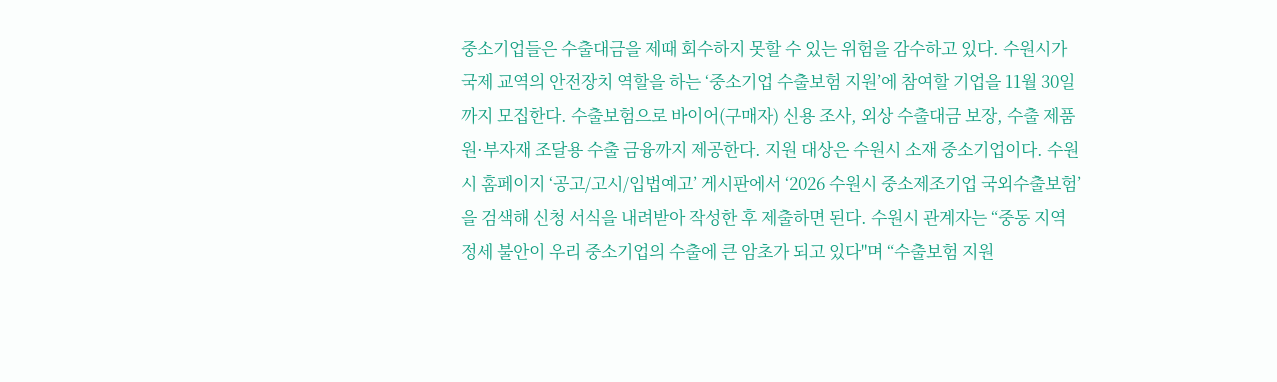중소기업들은 수출대금을 제때 회수하지 못할 수 있는 위험을 감수하고 있다. 수원시가 국제 교역의 안전장치 역할을 하는 ‘중소기업 수출보험 지원’에 참여할 기업을 11월 30일까지 모집한다. 수출보험으로 바이어(구매자) 신용 조사, 외상 수출대금 보장, 수출 제품 원·부자재 조달용 수출 금융까지 제공한다. 지원 대상은 수원시 소재 중소기업이다. 수원시 홈페이지 ‘공고/고시/입법예고’ 게시판에서 ‘2026 수원시 중소제조기업 국외수출보험’을 검색해 신청 서식을 내려받아 작성한 후 제출하면 된다. 수원시 관계자는 “중동 지역 정세 불안이 우리 중소기업의 수출에 큰 암초가 되고 있다"며 “수출보험 지원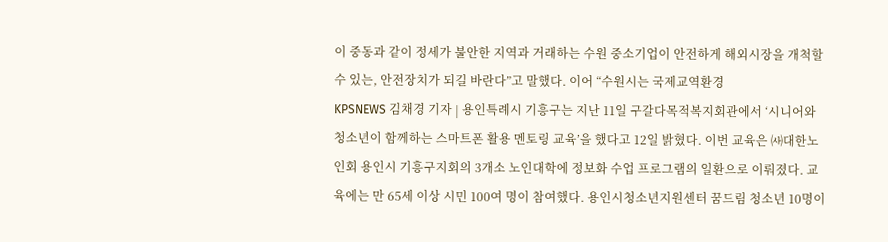이 중동과 같이 정세가 불안한 지역과 거래하는 수원 중소기업이 안전하게 해외시장을 개척할 수 있는, 안전장치가 되길 바란다”고 말했다. 이어 “수원시는 국제교역환경
KPSNEWS 김채경 기자 | 용인특례시 기흥구는 지난 11일 구갈다목적복지회관에서 ‘시니어와 청소년이 함께하는 스마트폰 활용 멘토링 교육’을 했다고 12일 밝혔다. 이번 교육은 ㈔대한노인회 용인시 기흥구지회의 3개소 노인대학에 정보화 수업 프로그램의 일환으로 이뤄졌다. 교육에는 만 65세 이상 시민 100여 명이 참여했다. 용인시청소년지원센터 꿈드림 청소년 10명이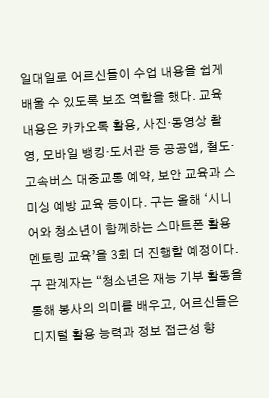일대일로 어르신들이 수업 내용을 쉽게 배울 수 있도록 보조 역할을 했다. 교육 내용은 카카오톡 활용, 사진‧동영상 촬영, 모바일 뱅킹‧도서관 등 공공앱, 철도·고속버스 대중교통 예약, 보안 교육과 스미싱 예방 교육 등이다. 구는 올해 ‘시니어와 청소년이 함께하는 스마트폰 활용 멘토링 교육’을 3회 더 진행할 예정이다. 구 관계자는 “청소년은 재능 기부 활동을 통해 봉사의 의미를 배우고, 어르신들은 디지털 활용 능력과 정보 접근성 향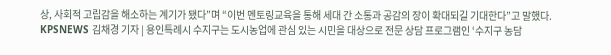상, 사회적 고립감을 해소하는 계기가 됐다”며 “이번 멘토링교육을 통해 세대 간 소통과 공감의 장이 확대되길 기대한다”고 말했다.
KPSNEWS 김채경 기자 | 용인특례시 수지구는 도시농업에 관심 있는 시민을 대상으로 전문 상담 프로그램인 ‘수지구 농담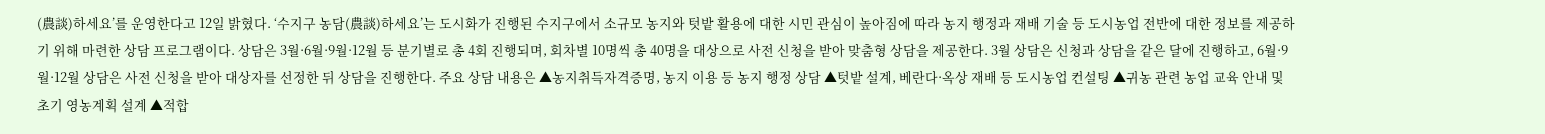(農談)하세요’를 운영한다고 12일 밝혔다. ‘수지구 농담(農談)하세요’는 도시화가 진행된 수지구에서 소규모 농지와 텃밭 활용에 대한 시민 관심이 높아짐에 따라 농지 행정과 재배 기술 등 도시농업 전반에 대한 정보를 제공하기 위해 마련한 상담 프로그램이다. 상담은 3월·6월·9월·12월 등 분기별로 총 4회 진행되며, 회차별 10명씩 총 40명을 대상으로 사전 신청을 받아 맞춤형 상담을 제공한다. 3월 상담은 신청과 상담을 같은 달에 진행하고, 6월·9월·12월 상담은 사전 신청을 받아 대상자를 선정한 뒤 상담을 진행한다. 주요 상담 내용은 ▲농지취득자격증명, 농지 이용 등 농지 행정 상담 ▲텃밭 설계, 베란다·옥상 재배 등 도시농업 컨설팅 ▲귀농 관련 농업 교육 안내 및 초기 영농계획 설계 ▲적합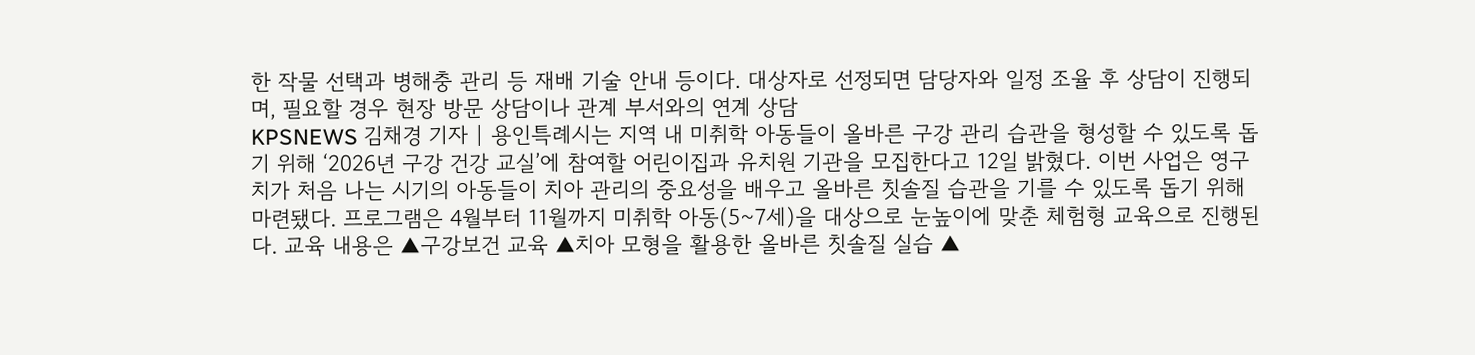한 작물 선택과 병해충 관리 등 재배 기술 안내 등이다. 대상자로 선정되면 담당자와 일정 조율 후 상담이 진행되며, 필요할 경우 현장 방문 상담이나 관계 부서와의 연계 상담
KPSNEWS 김채경 기자 | 용인특례시는 지역 내 미취학 아동들이 올바른 구강 관리 습관을 형성할 수 있도록 돕기 위해 ‘2026년 구강 건강 교실’에 참여할 어린이집과 유치원 기관을 모집한다고 12일 밝혔다. 이번 사업은 영구치가 처음 나는 시기의 아동들이 치아 관리의 중요성을 배우고 올바른 칫솔질 습관을 기를 수 있도록 돕기 위해 마련됐다. 프로그램은 4월부터 11월까지 미취학 아동(5~7세)을 대상으로 눈높이에 맞춘 체험형 교육으로 진행된다. 교육 내용은 ▲구강보건 교육 ▲치아 모형을 활용한 올바른 칫솔질 실습 ▲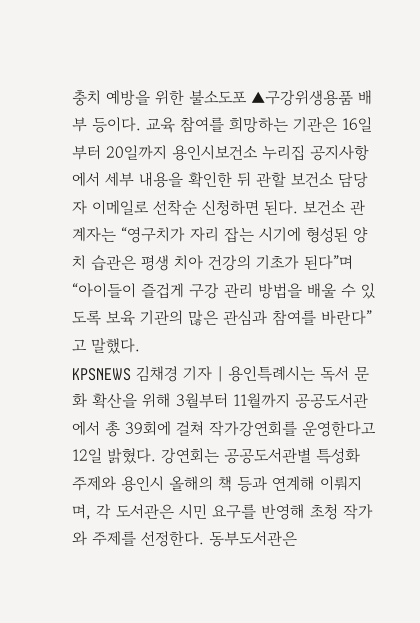충치 예방을 위한 불소도포 ▲구강위생용품 배부 등이다. 교육 참여를 희망하는 기관은 16일부터 20일까지 용인시보건소 누리집 공지사항에서 세부 내용을 확인한 뒤 관할 보건소 담당자 이메일로 선착순 신청하면 된다. 보건소 관계자는 “영구치가 자리 잡는 시기에 형성된 양치 습관은 평생 치아 건강의 기초가 된다”며 “아이들이 즐겁게 구강 관리 방법을 배울 수 있도록 보육 기관의 많은 관심과 참여를 바란다”고 말했다.
KPSNEWS 김채경 기자 | 용인특례시는 독서 문화 확산을 위해 3월부터 11월까지 공공도서관에서 총 39회에 걸쳐 작가강연회를 운영한다고 12일 밝혔다. 강연회는 공공도서관별 특성화 주제와 용인시 올해의 책 등과 연계해 이뤄지며, 각 도서관은 시민 요구를 반영해 초청 작가와 주제를 선정한다. 동부도서관은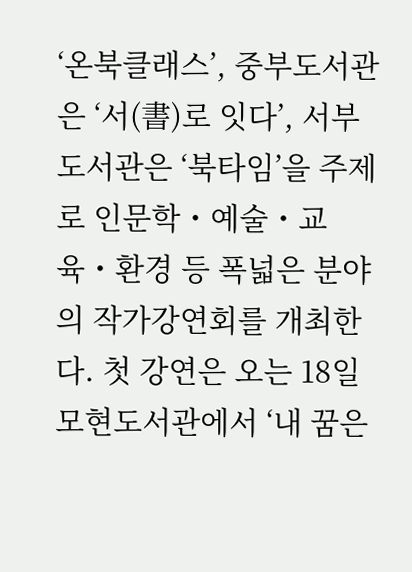‘온북클래스’, 중부도서관은 ‘서(書)로 잇다’, 서부도서관은 ‘북타임’을 주제로 인문학・예술・교육・환경 등 폭넓은 분야의 작가강연회를 개최한다. 첫 강연은 오는 18일 모현도서관에서 ‘내 꿈은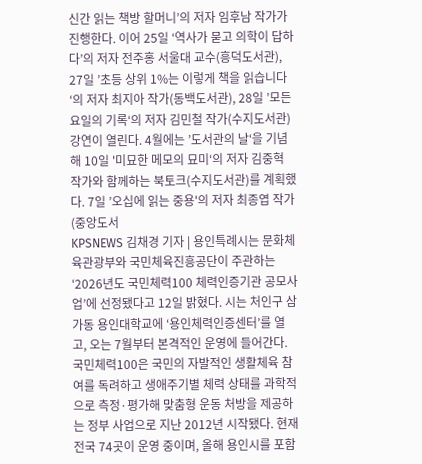신간 읽는 책방 할머니’의 저자 임후남 작가가 진행한다. 이어 25일 ‘역사가 묻고 의학이 답하다’의 저자 전주홍 서울대 교수(흥덕도서관), 27일 ’초등 상위 1%는 이렇게 책을 읽습니다‘의 저자 최지아 작가(동백도서관), 28일 ’모든 요일의 기록‘의 저자 김민철 작가(수지도서관) 강연이 열린다. 4월에는 ’도서관의 날‘을 기념해 10일 '미묘한 메모의 묘미‘의 저자 김중혁 작가와 함께하는 북토크(수지도서관)를 계획했다. 7일 ’오십에 읽는 중용'의 저자 최종엽 작가(중앙도서
KPSNEWS 김채경 기자 | 용인특례시는 문화체육관광부와 국민체육진흥공단이 주관하는 ‘2026년도 국민체력100 체력인증기관 공모사업’에 선정됐다고 12일 밝혔다. 시는 처인구 삼가동 용인대학교에 ‘용인체력인증센터’를 열고, 오는 7월부터 본격적인 운영에 들어간다. 국민체력100은 국민의 자발적인 생활체육 참여를 독려하고 생애주기별 체력 상태를 과학적으로 측정·평가해 맞춤형 운동 처방을 제공하는 정부 사업으로 지난 2012년 시작됐다. 현재 전국 74곳이 운영 중이며, 올해 용인시를 포함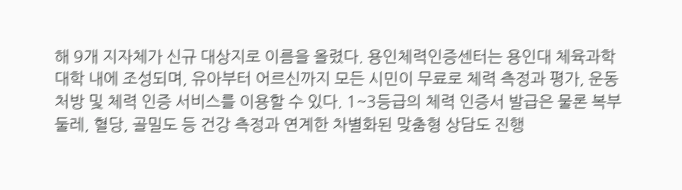해 9개 지자체가 신규 대상지로 이름을 올렸다. 용인체력인증센터는 용인대 체육과학대학 내에 조성되며, 유아부터 어르신까지 모든 시민이 무료로 체력 측정과 평가, 운동 처방 및 체력 인증 서비스를 이용할 수 있다. 1~3등급의 체력 인증서 발급은 물론 복부둘레, 혈당, 골밀도 등 건강 측정과 연계한 차별화된 맞춤형 상담도 진행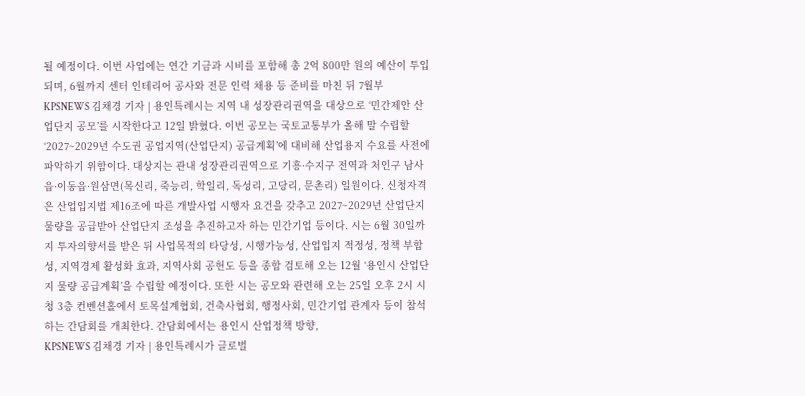될 예정이다. 이번 사업에는 연간 기금과 시비를 포함해 총 2억 800만 원의 예산이 투입되며, 6월까지 센터 인테리어 공사와 전문 인력 채용 등 준비를 마친 뒤 7월부
KPSNEWS 김채경 기자 | 용인특례시는 지역 내 성장관리권역을 대상으로 ‘민간제안 산업단지 공모’를 시작한다고 12일 밝혔다. 이번 공모는 국토교통부가 올해 말 수립할 ‘2027~2029년 수도권 공업지역(산업단지) 공급계획’에 대비해 산업용지 수요를 사전에 파악하기 위함이다. 대상지는 관내 성장관리권역으로 기흥·수지구 전역과 처인구 남사읍·이동읍·원삼면(목신리, 죽능리, 학일리, 독성리, 고당리, 문촌리) 일원이다. 신청자격은 산업입지법 제16조에 따른 개발사업 시행자 요건을 갖추고 2027~2029년 산업단지 물량을 공급받아 산업단지 조성을 추진하고자 하는 민간기업 등이다. 시는 6월 30일까지 투자의향서를 받은 뒤 사업목적의 타당성, 시행가능성, 산업입지 적정성, 정책 부합성, 지역경제 활성화 효과, 지역사회 공헌도 등을 종합 검토해 오는 12월 ‘용인시 산업단지 물량 공급계획’을 수립할 예정이다. 또한 시는 공모와 관련해 오는 25일 오후 2시 시청 3층 컨벤션홀에서 토목설계협회, 건축사협회, 행정사회, 민간기업 관계자 등이 참석하는 간담회를 개최한다. 간담회에서는 용인시 산업정책 방향,
KPSNEWS 김채경 기자 | 용인특례시가 글로벌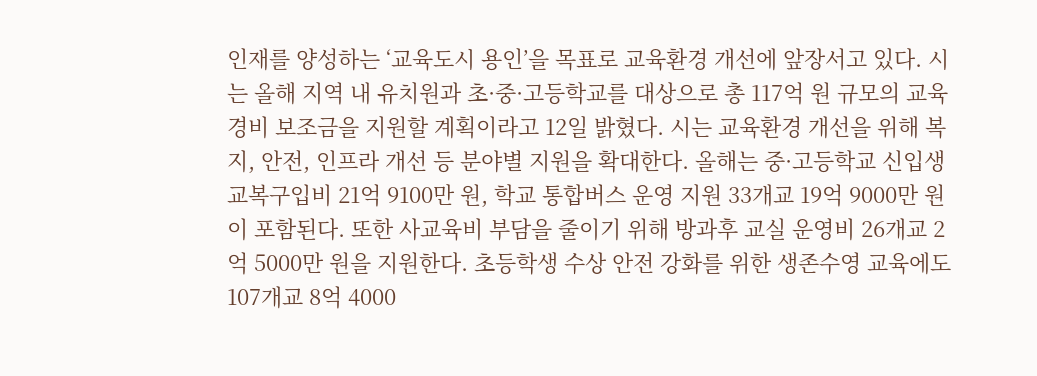인재를 양성하는 ‘교육도시 용인’을 목표로 교육환경 개선에 앞장서고 있다. 시는 올해 지역 내 유치원과 초·중·고등학교를 대상으로 총 117억 원 규모의 교육경비 보조금을 지원할 계획이라고 12일 밝혔다. 시는 교육환경 개선을 위해 복지, 안전, 인프라 개선 등 분야별 지원을 확대한다. 올해는 중·고등학교 신입생 교복구입비 21억 9100만 원, 학교 통합버스 운영 지원 33개교 19억 9000만 원이 포함된다. 또한 사교육비 부담을 줄이기 위해 방과후 교실 운영비 26개교 2억 5000만 원을 지원한다. 초등학생 수상 안전 강화를 위한 생존수영 교육에도 107개교 8억 4000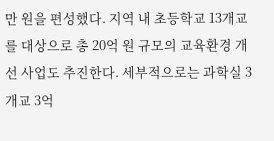만 원을 편성했다. 지역 내 초등학교 13개교를 대상으로 총 20억 원 규모의 교육환경 개선 사업도 추진한다. 세부적으로는 과학실 3개교 3억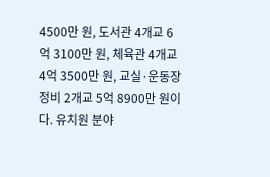4500만 원, 도서관 4개교 6억 3100만 원, 체육관 4개교 4억 3500만 원, 교실·운동장 정비 2개교 5억 8900만 원이다. 유치원 분야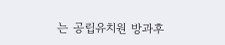는 공립유치원 방과후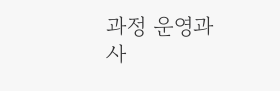과정 운영과 사